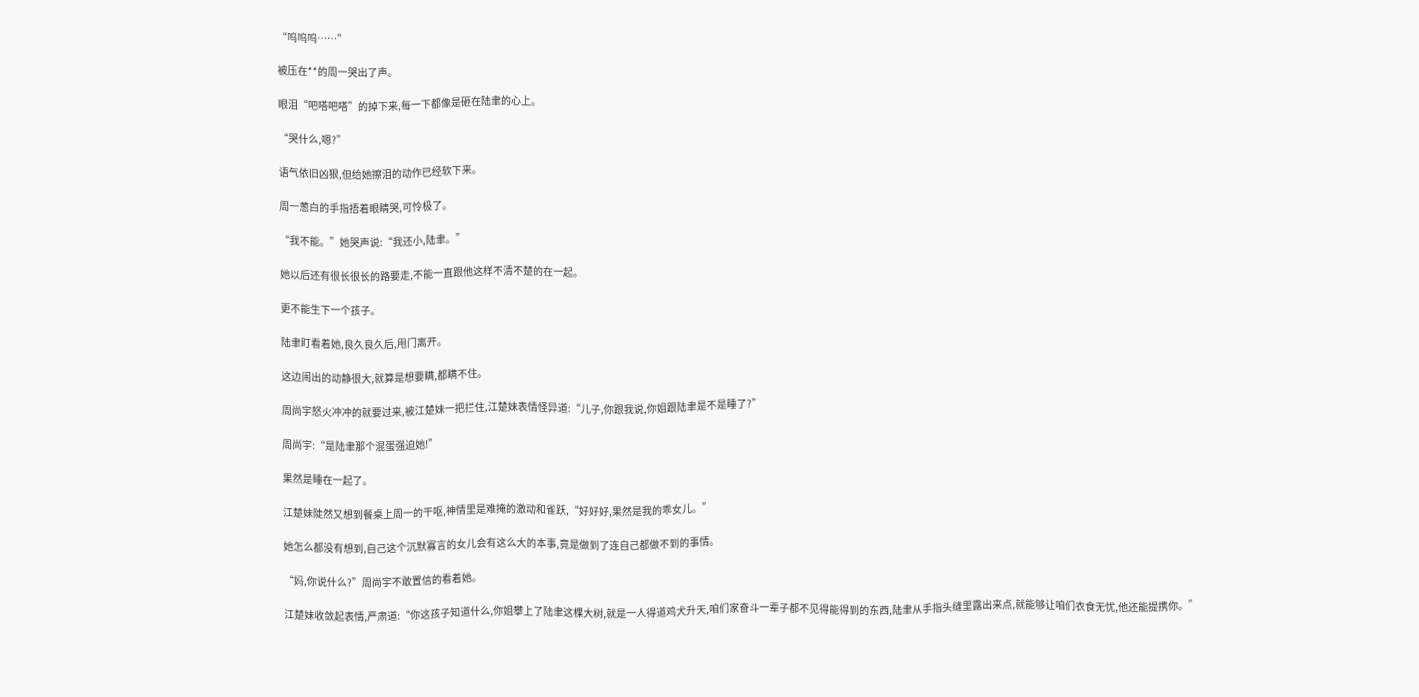“呜呜呜……”

被压在**的周一哭出了声。

眼泪“吧嗒吧嗒”的掉下来,每一下都像是砸在陆聿的心上。

“哭什么,嗯?”

语气依旧凶狠,但给她擦泪的动作已经软下来。

周一葱白的手指捂着眼睛哭,可怜极了。

“我不能。”她哭声说:“我还小,陆聿。”

她以后还有很长很长的路要走,不能一直跟他这样不清不楚的在一起。

更不能生下一个孩子。

陆聿盯看着她,良久良久后,甩门离开。

这边闹出的动静很大,就算是想要瞒,都瞒不住。

周尚宇怒火冲冲的就要过来,被江楚妹一把拦住,江楚妹表情怪异道:“儿子,你跟我说,你姐跟陆聿是不是睡了?”

周尚宇:“是陆聿那个混蛋强迫她!”

果然是睡在一起了。

江楚妹陡然又想到餐桌上周一的干呕,神情里是难掩的激动和雀跃,“好好好,果然是我的乖女儿。”

她怎么都没有想到,自己这个沉默寡言的女儿会有这么大的本事,竟是做到了连自己都做不到的事情。

“妈,你说什么?”周尚宇不敢置信的看着她。

江楚妹收敛起表情,严肃道:“你这孩子知道什么,你姐攀上了陆聿这棵大树,就是一人得道鸡犬升天,咱们家奋斗一辈子都不见得能得到的东西,陆聿从手指头缝里露出来点,就能够让咱们衣食无忧,他还能提携你。”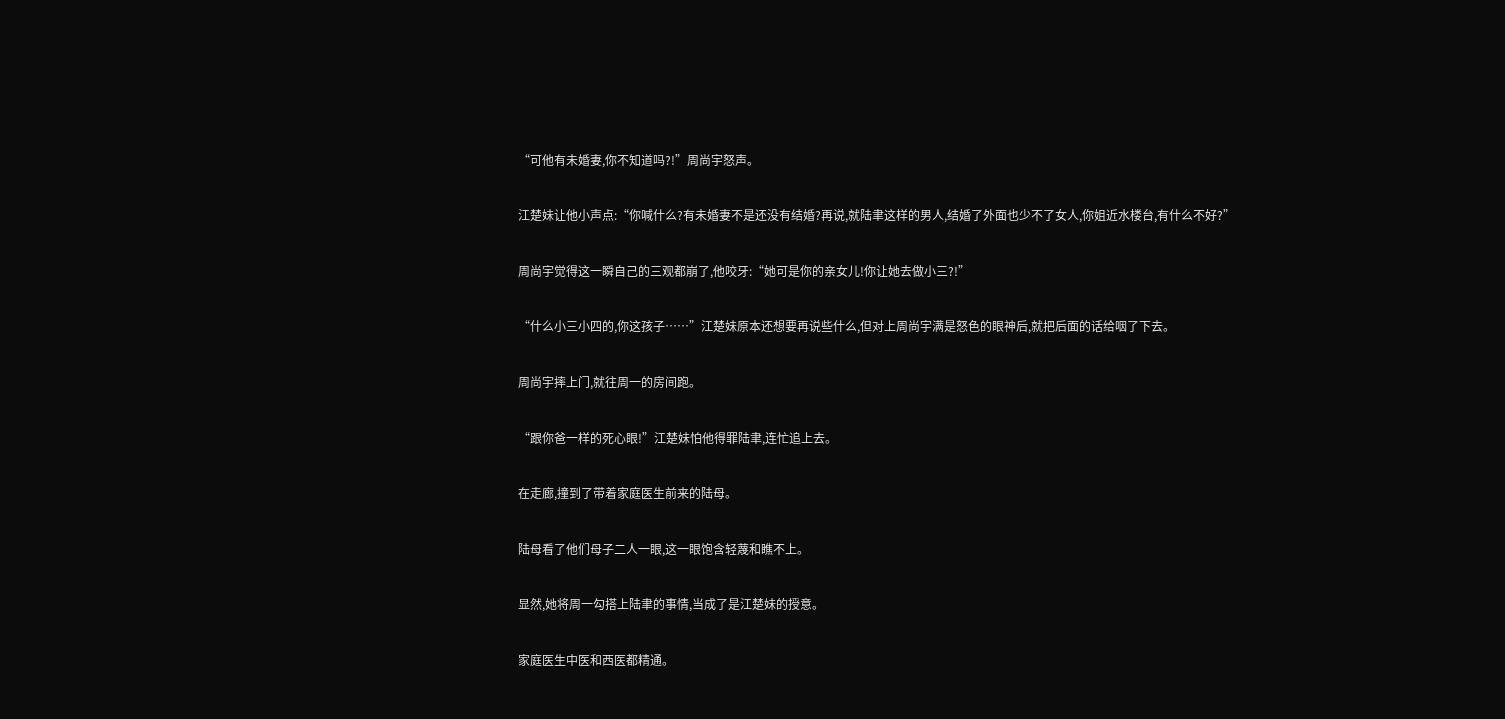“可他有未婚妻,你不知道吗?!”周尚宇怒声。

江楚妹让他小声点:“你喊什么?有未婚妻不是还没有结婚?再说,就陆聿这样的男人,结婚了外面也少不了女人,你姐近水楼台,有什么不好?”

周尚宇觉得这一瞬自己的三观都崩了,他咬牙:“她可是你的亲女儿!你让她去做小三?!”

“什么小三小四的,你这孩子……”江楚妹原本还想要再说些什么,但对上周尚宇满是怒色的眼神后,就把后面的话给咽了下去。

周尚宇摔上门,就往周一的房间跑。

“跟你爸一样的死心眼!”江楚妹怕他得罪陆聿,连忙追上去。

在走廊,撞到了带着家庭医生前来的陆母。

陆母看了他们母子二人一眼,这一眼饱含轻蔑和瞧不上。

显然,她将周一勾搭上陆聿的事情,当成了是江楚妹的授意。

家庭医生中医和西医都精通。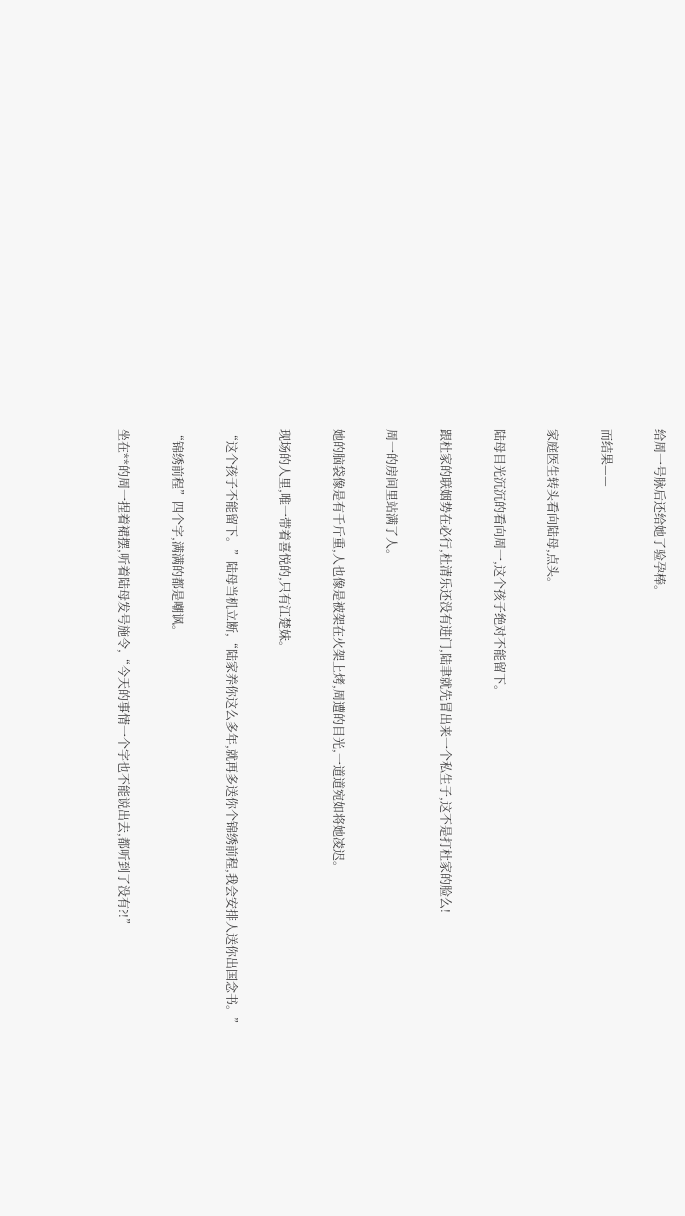给周一号脉后还给她了验孕棒。

而结果——

家庭医生转头看向陆母,点头。

陆母目光沉沉的看向周一,这个孩子绝对不能留下。

跟杜家的联姻势在必行,杜清乐还没有进门,陆聿就先冒出来一个私生子,这不是打杜家的脸么!

周一的房间里站满了人。

她的脑袋像是有千斤重,人也像是被架在火架上烤,周遭的目光,一道道宛如将她凌迟。

现场的人里,唯一带着喜悦的,只有江楚妹。

“这个孩子不能留下。”陆母当机立断,“陆家养你这么多年,就再多送你个锦绣前程,我会安排人送你出国念书。”

“锦绣前程”四个字,满满的都是嘲讽。

坐在**的周一捏着裙摆,听着陆母发号施令,“今天的事情一个字也不能说出去,都听到了没有?!”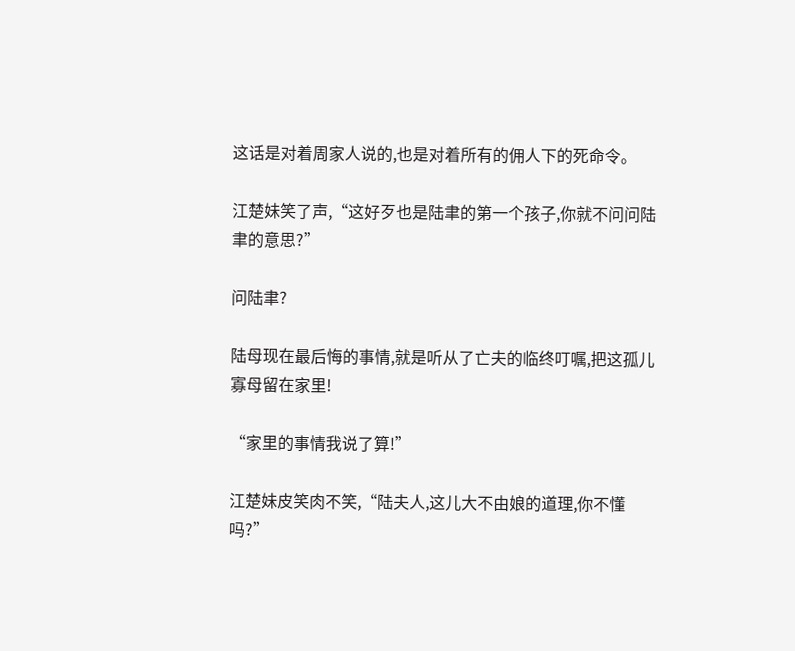这话是对着周家人说的,也是对着所有的佣人下的死命令。

江楚妹笑了声,“这好歹也是陆聿的第一个孩子,你就不问问陆聿的意思?”

问陆聿?

陆母现在最后悔的事情,就是听从了亡夫的临终叮嘱,把这孤儿寡母留在家里!

“家里的事情我说了算!”

江楚妹皮笑肉不笑,“陆夫人,这儿大不由娘的道理,你不懂吗?”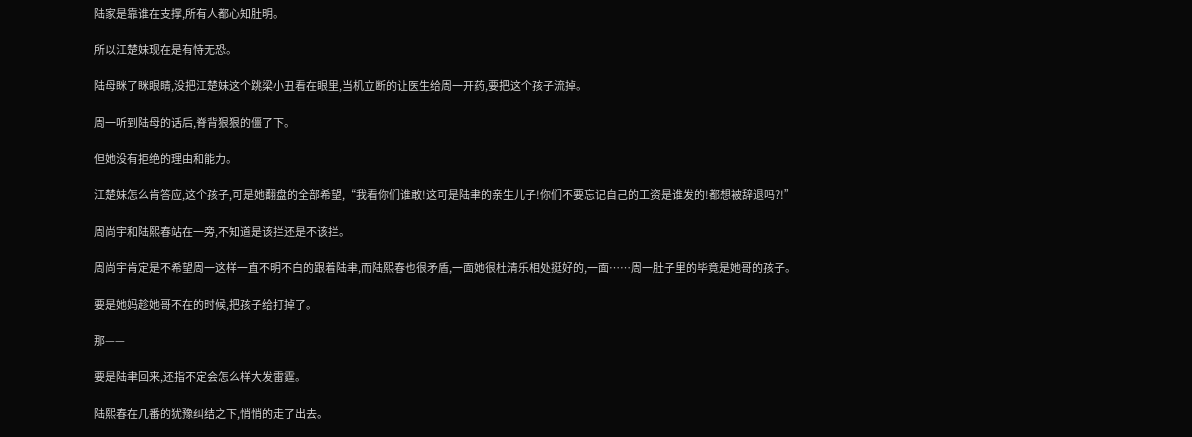陆家是靠谁在支撑,所有人都心知肚明。

所以江楚妹现在是有恃无恐。

陆母眯了眯眼睛,没把江楚妹这个跳梁小丑看在眼里,当机立断的让医生给周一开药,要把这个孩子流掉。

周一听到陆母的话后,脊背狠狠的僵了下。

但她没有拒绝的理由和能力。

江楚妹怎么肯答应,这个孩子,可是她翻盘的全部希望,“我看你们谁敢!这可是陆聿的亲生儿子!你们不要忘记自己的工资是谁发的!都想被辞退吗?!”

周尚宇和陆熙春站在一旁,不知道是该拦还是不该拦。

周尚宇肯定是不希望周一这样一直不明不白的跟着陆聿,而陆熙春也很矛盾,一面她很杜清乐相处挺好的,一面……周一肚子里的毕竟是她哥的孩子。

要是她妈趁她哥不在的时候,把孩子给打掉了。

那——

要是陆聿回来,还指不定会怎么样大发雷霆。

陆熙春在几番的犹豫纠结之下,悄悄的走了出去。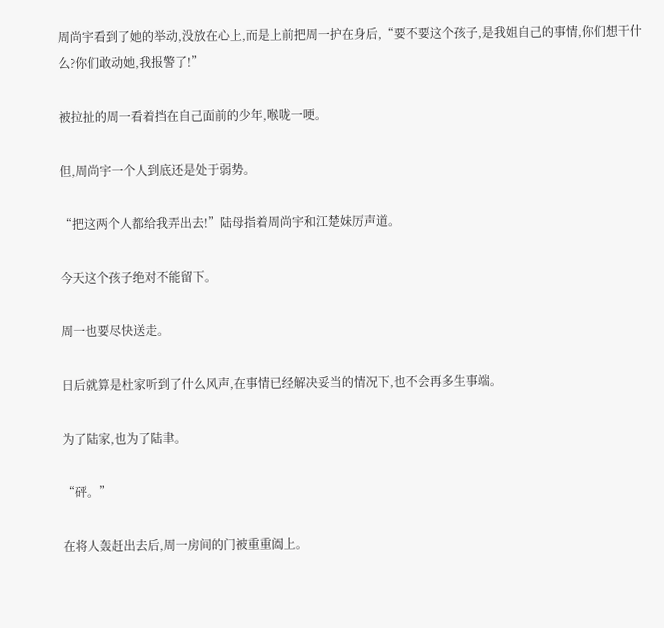周尚宇看到了她的举动,没放在心上,而是上前把周一护在身后,“要不要这个孩子,是我姐自己的事情,你们想干什么?你们敢动她,我报警了!”

被拉扯的周一看着挡在自己面前的少年,喉咙一哽。

但,周尚宇一个人到底还是处于弱势。

“把这两个人都给我弄出去!”陆母指着周尚宇和江楚妹厉声道。

今天这个孩子绝对不能留下。

周一也要尽快送走。

日后就算是杜家听到了什么风声,在事情已经解决妥当的情况下,也不会再多生事端。

为了陆家,也为了陆聿。

“砰。”

在将人轰赶出去后,周一房间的门被重重阖上。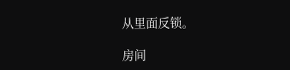从里面反锁。

房间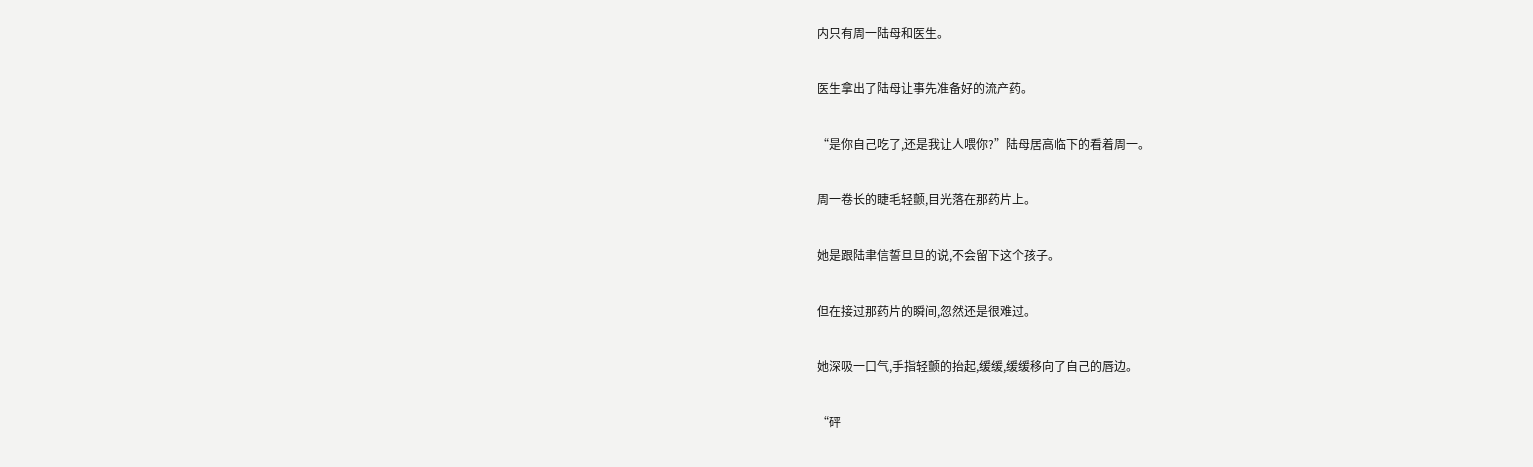内只有周一陆母和医生。

医生拿出了陆母让事先准备好的流产药。

“是你自己吃了,还是我让人喂你?”陆母居高临下的看着周一。

周一卷长的睫毛轻颤,目光落在那药片上。

她是跟陆聿信誓旦旦的说,不会留下这个孩子。

但在接过那药片的瞬间,忽然还是很难过。

她深吸一口气,手指轻颤的抬起,缓缓,缓缓移向了自己的唇边。

“砰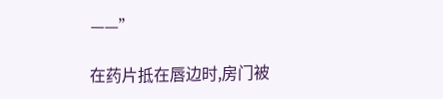——”

在药片抵在唇边时,房门被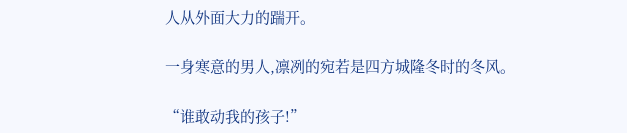人从外面大力的踹开。

一身寒意的男人,凛冽的宛若是四方城隆冬时的冬风。

“谁敢动我的孩子!”